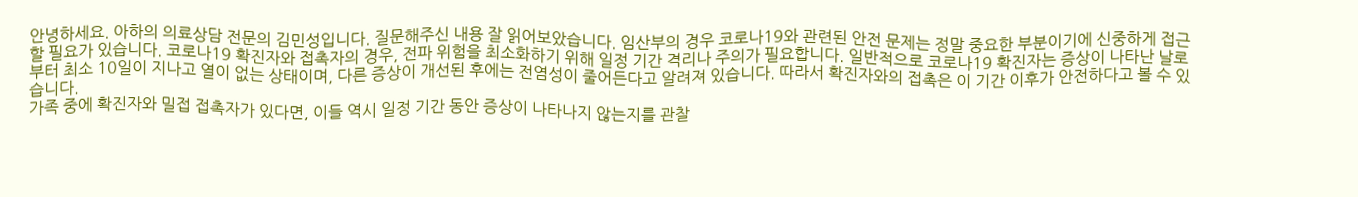안녕하세요. 아하의 의료상담 전문의 김민성입니다. 질문해주신 내용 잘 읽어보았습니다. 임산부의 경우 코로나19와 관련된 안전 문제는 정말 중요한 부분이기에 신중하게 접근할 필요가 있습니다. 코로나19 확진자와 접촉자의 경우, 전파 위험을 최소화하기 위해 일정 기간 격리나 주의가 필요합니다. 일반적으로 코로나19 확진자는 증상이 나타난 날로부터 최소 10일이 지나고 열이 없는 상태이며, 다른 증상이 개선된 후에는 전염성이 줄어든다고 알려져 있습니다. 따라서 확진자와의 접촉은 이 기간 이후가 안전하다고 볼 수 있습니다.
가족 중에 확진자와 밀접 접촉자가 있다면, 이들 역시 일정 기간 동안 증상이 나타나지 않는지를 관찰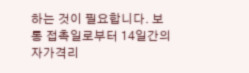하는 것이 필요합니다. 보통 접촉일로부터 14일간의 자가격리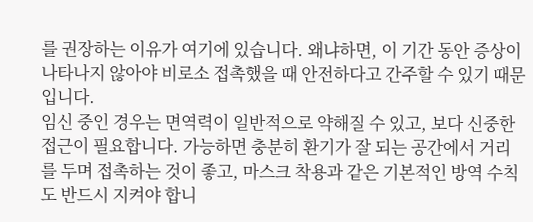를 권장하는 이유가 여기에 있습니다. 왜냐하면, 이 기간 동안 증상이 나타나지 않아야 비로소 접촉했을 때 안전하다고 간주할 수 있기 때문입니다.
임신 중인 경우는 면역력이 일반적으로 약해질 수 있고, 보다 신중한 접근이 필요합니다. 가능하면 충분히 환기가 잘 되는 공간에서 거리를 두며 접촉하는 것이 좋고, 마스크 착용과 같은 기본적인 방역 수칙도 반드시 지켜야 합니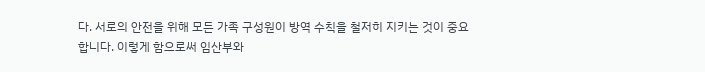다. 서로의 안전을 위해 모든 가족 구성원이 방역 수칙을 철저히 지키는 것이 중요합니다. 이렇게 함으로써 임산부와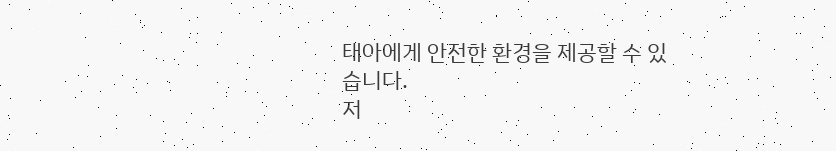태아에게 안전한 환경을 제공할 수 있습니다.
저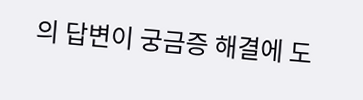의 답변이 궁금증 해결에 도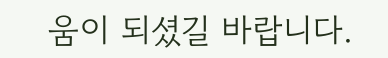움이 되셨길 바랍니다.